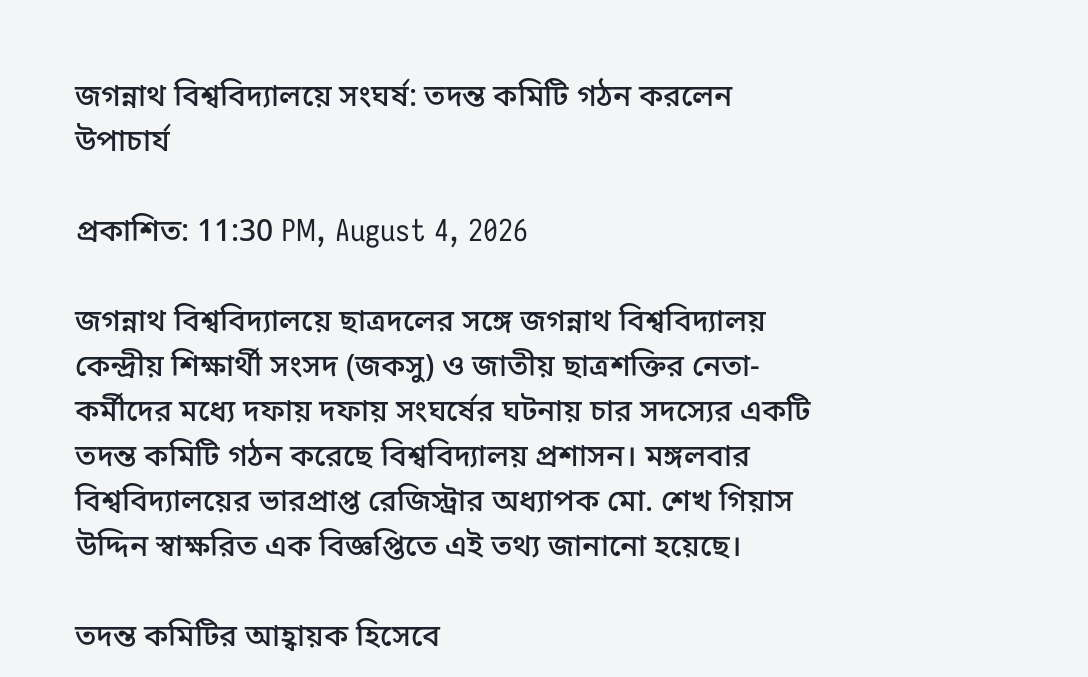জগন্নাথ বিশ্ববিদ্যালয়ে সংঘর্ষ: তদন্ত কমিটি গঠন করলেন উপাচার্য

প্রকাশিত: 11:30 PM, August 4, 2026

জগন্নাথ বিশ্ববিদ্যালয়ে ছাত্রদলের সঙ্গে জগন্নাথ বিশ্ববিদ্যালয় কেন্দ্রীয় শিক্ষার্থী সংসদ (জকসু) ও জাতীয় ছাত্রশক্তির নেতা-কর্মীদের মধ্যে দফায় দফায় সংঘর্ষের ঘটনায় চার সদস্যের একটি তদন্ত কমিটি গঠন করেছে বিশ্ববিদ্যালয় প্রশাসন। মঙ্গলবার বিশ্ববিদ্যালয়ের ভারপ্রাপ্ত রেজিস্ট্রার অধ্যাপক মো. শেখ গিয়াস উদ্দিন স্বাক্ষরিত এক বিজ্ঞপ্তিতে এই তথ্য জানানো হয়েছে।

তদন্ত কমিটির আহ্বায়ক হিসেবে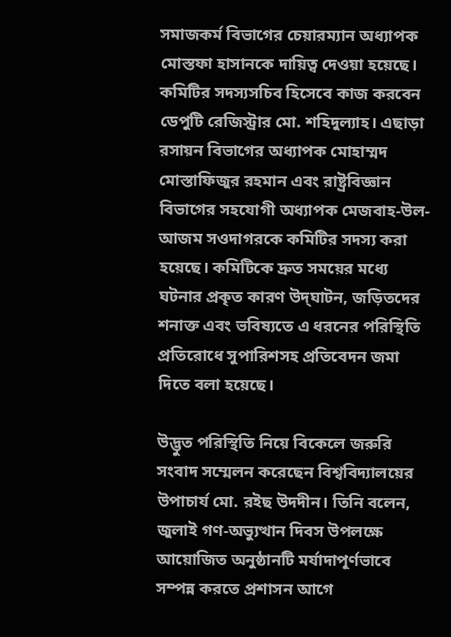সমাজকর্ম বিভাগের চেয়ারম্যান অধ্যাপক মোস্তফা হাসানকে দায়িত্ব দেওয়া হয়েছে। কমিটির সদস্যসচিব হিসেবে কাজ করবেন ডেপুটি রেজিস্ট্রার মো. শহিদুল্যাহ। এছাড়া রসায়ন বিভাগের অধ্যাপক মোহাম্মদ মোস্তাফিজুর রহমান এবং রাষ্ট্রবিজ্ঞান বিভাগের সহযোগী অধ্যাপক মেজবাহ-উল-আজম সওদাগরকে কমিটির সদস্য করা হয়েছে। কমিটিকে দ্রুত সময়ের মধ্যে ঘটনার প্রকৃত কারণ উদ্‌ঘাটন, জড়িতদের শনাক্ত এবং ভবিষ্যতে এ ধরনের পরিস্থিতি প্রতিরোধে সুপারিশসহ প্রতিবেদন জমা দিতে বলা হয়েছে।

উদ্ভুত পরিস্থিতি নিয়ে বিকেলে জরুরি সংবাদ সম্মেলন করেছেন বিশ্ববিদ্যালয়ের উপাচার্য মো. রইছ উদদীন। তিনি বলেন, জুলাই গণ-অভ্যুত্থান দিবস উপলক্ষে আয়োজিত অনুষ্ঠানটি মর্যাদাপূর্ণভাবে সম্পন্ন করতে প্রশাসন আগে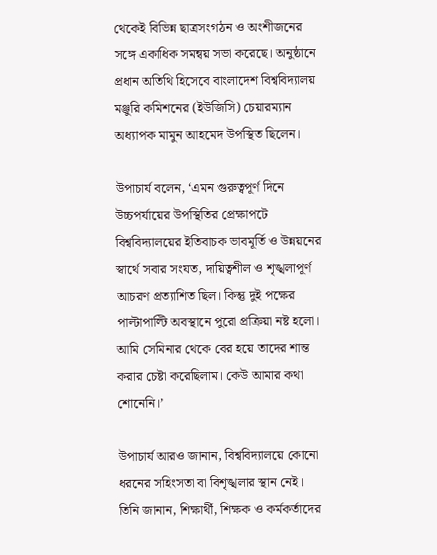থেকেই বিভিন্ন ছাত্রসংগঠন ও অংশীজনের সঙ্গে একাধিক সমন্বয় সভা করেছে। অনুষ্ঠানে প্রধান অতিথি হিসেবে বাংলাদেশ বিশ্ববিদ্যালয় মঞ্জুরি কমিশনের (ইউজিসি) চেয়ারম্যান অধ্যাপক মামুন আহমেদ উপস্থিত ছিলেন।

উপাচার্য বলেন, ‘এমন গুরুত্বপূর্ণ দিনে উচ্চপর্যায়ের উপস্থিতির প্রেক্ষাপটে বিশ্ববিদ্যালয়ের ইতিবাচক ভাবমূর্তি ও উন্নয়নের স্বার্থে সবার সংযত, দায়িত্বশীল ও শৃঙ্খলাপূর্ণ আচরণ প্রত্যাশিত ছিল। কিন্তু দুই পক্ষের পাল্টাপাল্টি অবস্থানে পুরো প্রক্রিয়া নষ্ট হলো। আমি সেমিনার থেকে বের হয়ে তাদের শান্ত করার চেষ্টা করেছিলাম। কেউ আমার কথা শোনেনি।’

উপাচার্য আরও জানান, বিশ্ববিদ্যালয়ে কোনো ধরনের সহিংসতা বা বিশৃঙ্খলার স্থান নেই। তিনি জানান, শিক্ষার্থী, শিক্ষক ও কর্মকর্তাদের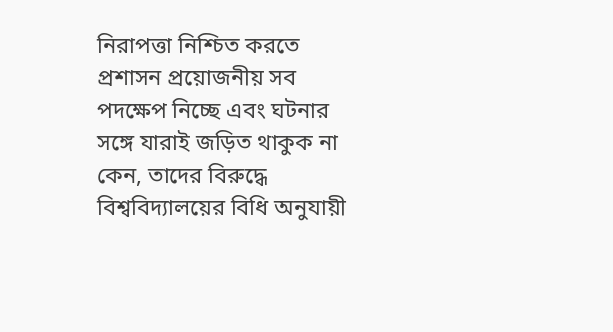নিরাপত্তা নিশ্চিত করতে প্রশাসন প্রয়োজনীয় সব পদক্ষেপ নিচ্ছে এবং ঘটনার সঙ্গে যারাই জড়িত থাকুক না কেন, তাদের বিরুদ্ধে বিশ্ববিদ্যালয়ের বিধি অনুযায়ী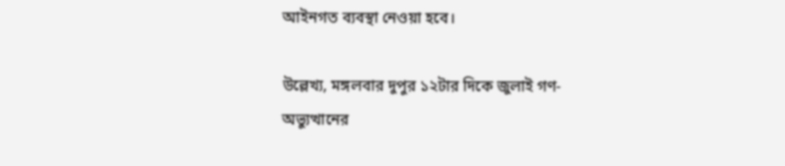আইনগত ব্যবস্থা নেওয়া হবে।

উল্লেখ্য, মঙ্গলবার দুপুর ১২টার দিকে জুলাই গণ-অভ্যুত্থানের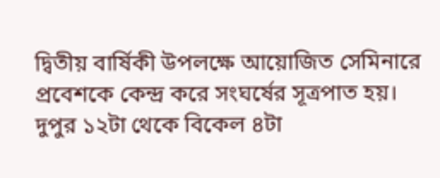দ্বিতীয় বার্ষিকী উপলক্ষে আয়োজিত সেমিনারে প্রবেশকে কেন্দ্র করে সংঘর্ষের সূত্রপাত হয়। দুপুর ১২টা থেকে বিকেল ৪টা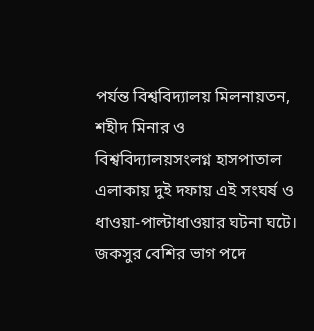পর্যন্ত বিশ্ববিদ্যালয় মিলনায়তন, শহীদ মিনার ও বিশ্ববিদ্যালয়সংলগ্ন হাসপাতাল এলাকায় দুই দফায় এই সংঘর্ষ ও ধাওয়া-পাল্টাধাওয়ার ঘটনা ঘটে। জকসুর বেশির ভাগ পদে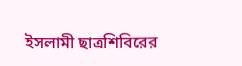ইসলামী ছাত্রশিবিরের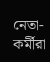নেতা-কর্মীরা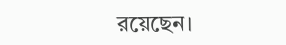রয়েছেন।